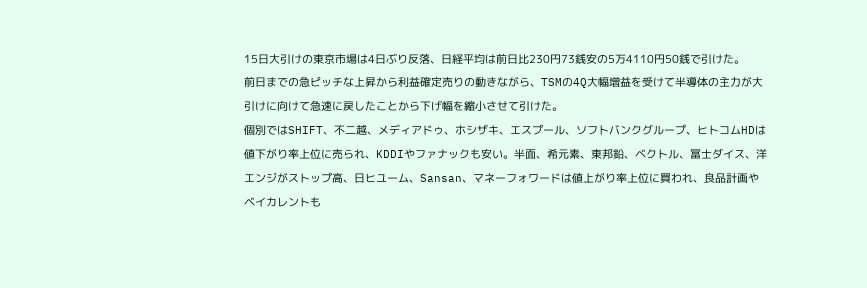15日大引けの東京市場は4日ぶり反落、日経平均は前日比230円73銭安の5万4110円50銭で引けた。
前日までの急ピッチな上昇から利益確定売りの動きながら、TSMの4Q大幅増益を受けて半導体の主力が大引けに向けて急速に戻したことから下げ幅を縮小させて引けた。
個別ではSHIFT、不二越、メディアドゥ、ホシザキ、エスプール、ソフトバンクグループ、ヒトコムHDは値下がり率上位に売られ、KDDIやファナックも安い。半面、希元素、東邦鉛、ベクトル、冨士ダイス、洋エンジがストップ高、日ヒユーム、Sansan、マネーフォワードは値上がり率上位に買われ、良品計画やベイカレントも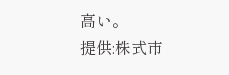高い。
提供:株式市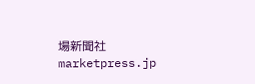場新聞社 marketpress.jp